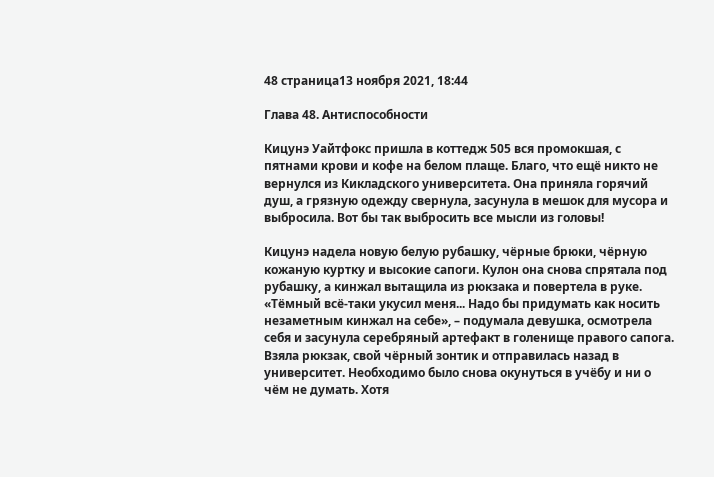48 страница13 ноября 2021, 18:44

Глава 48. Антиспособности

Кицунэ Уайтфокс пришла в коттедж 505 вся промокшая, с пятнами крови и кофе на белом плаще. Благо, что ещё никто не вернулся из Кикладского университета. Она приняла горячий душ, а грязную одежду свернула, засунула в мешок для мусора и выбросила. Вот бы так выбросить все мысли из головы!

Кицунэ надела новую белую рубашку, чёрные брюки, чёрную кожаную куртку и высокие сапоги. Кулон она снова спрятала под рубашку, а кинжал вытащила из рюкзака и повертела в руке. «Тёмный всё-таки укусил меня... Надо бы придумать как носить незаметным кинжал на себе», – подумала девушка, осмотрела себя и засунула серебряный артефакт в голенище правого сапога. Взяла рюкзак, свой чёрный зонтик и отправилась назад в университет. Необходимо было снова окунуться в учёбу и ни о чём не думать. Хотя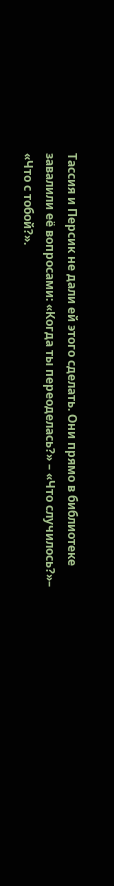Тассия и Персик не дали ей этого сделать. Они прямо в библиотеке завалили её вопросами: «Когда ты переоделась?» – «Что случилось?»– «Что с тобой?».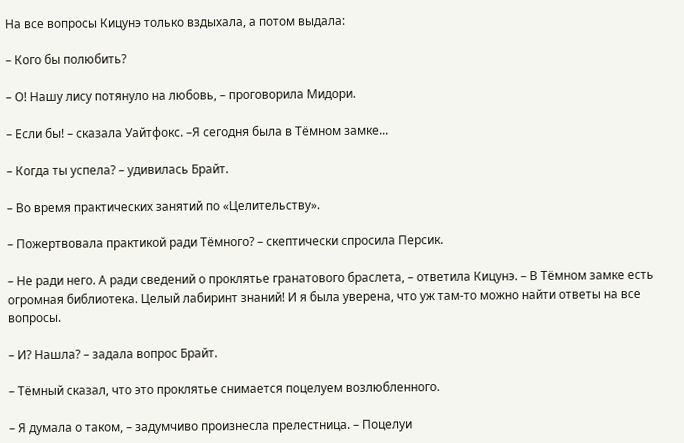На все вопросы Кицунэ только вздыхала, а потом выдала:

– Кого бы полюбить?

– О! Нашу лису потянуло на любовь, – проговорила Мидори.

– Если бы! – сказала Уайтфокс. –Я сегодня была в Тёмном замке...

– Когда ты успела? – удивилась Брайт.

– Во время практических занятий по «Целительству».

– Пожертвовала практикой ради Тёмного? – скептически спросила Персик.

– Не ради него. А ради сведений о проклятье гранатового браслета, – ответила Кицунэ. – В Тёмном замке есть огромная библиотека. Целый лабиринт знаний! И я была уверена, что уж там-то можно найти ответы на все вопросы.

– И? Нашла? – задала вопрос Брайт.

– Тёмный сказал, что это проклятье снимается поцелуем возлюбленного.

– Я думала о таком, – задумчиво произнесла прелестница. – Поцелуи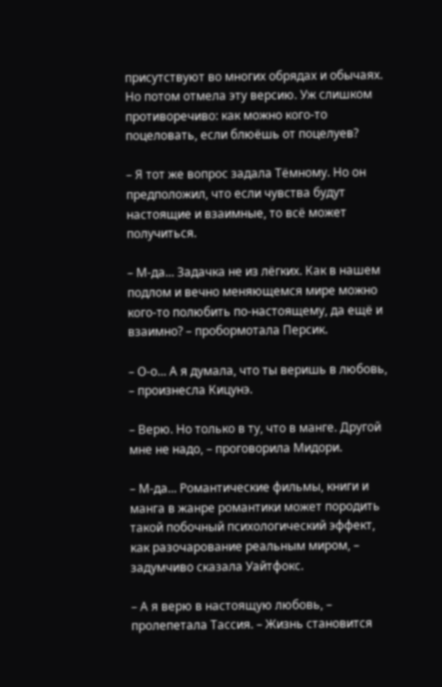присутствуют во многих обрядах и обычаях. Но потом отмела эту версию. Уж слишком противоречиво: как можно кого-то поцеловать, если блюёшь от поцелуев?

– Я тот же вопрос задала Тёмному. Но он предположил, что если чувства будут настоящие и взаимные, то всё может получиться.

– М-да... Задачка не из лёгких. Как в нашем подлом и вечно меняющемся мире можно кого-то полюбить по-настоящему, да ещё и взаимно? – пробормотала Персик.

– О-о... А я думала, что ты веришь в любовь, – произнесла Кицунэ.

– Верю. Но только в ту, что в манге. Другой мне не надо, – проговорила Мидори.

– М-да... Романтические фильмы, книги и манга в жанре романтики может породить такой побочный психологический эффект, как разочарование реальным миром, – задумчиво сказала Уайтфокс.

– А я верю в настоящую любовь, – пролепетала Тассия. – Жизнь становится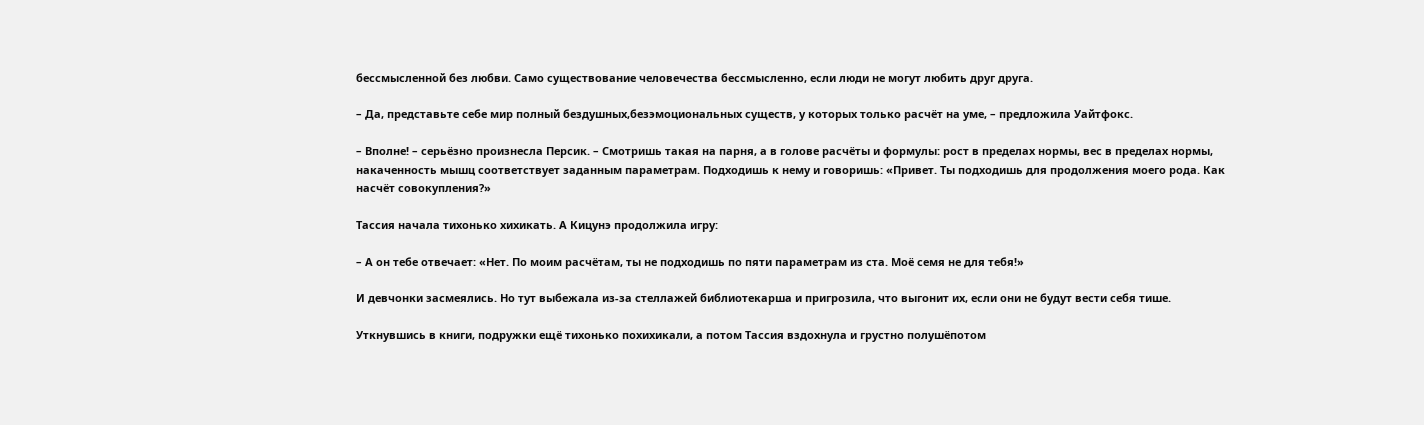бессмысленной без любви. Само существование человечества бессмысленно, если люди не могут любить друг друга.

– Да, представьте себе мир полный бездушных,безэмоциональных существ, у которых только расчёт на уме, – предложила Уайтфокс.

– Вполне! – серьёзно произнесла Персик. – Смотришь такая на парня, а в голове расчёты и формулы: рост в пределах нормы, вес в пределах нормы, накаченность мышц соответствует заданным параметрам. Подходишь к нему и говоришь: «Привет. Ты подходишь для продолжения моего рода. Как насчёт совокупления?»

Тассия начала тихонько хихикать. А Кицунэ продолжила игру:

– А он тебе отвечает: «Нет. По моим расчётам, ты не подходишь по пяти параметрам из ста. Моё семя не для тебя!»

И девчонки засмеялись. Но тут выбежала из-за стеллажей библиотекарша и пригрозила, что выгонит их, если они не будут вести себя тише.

Уткнувшись в книги, подружки ещё тихонько похихикали, а потом Тассия вздохнула и грустно полушёпотом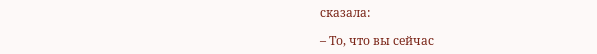сказала:

– То, что вы сейчас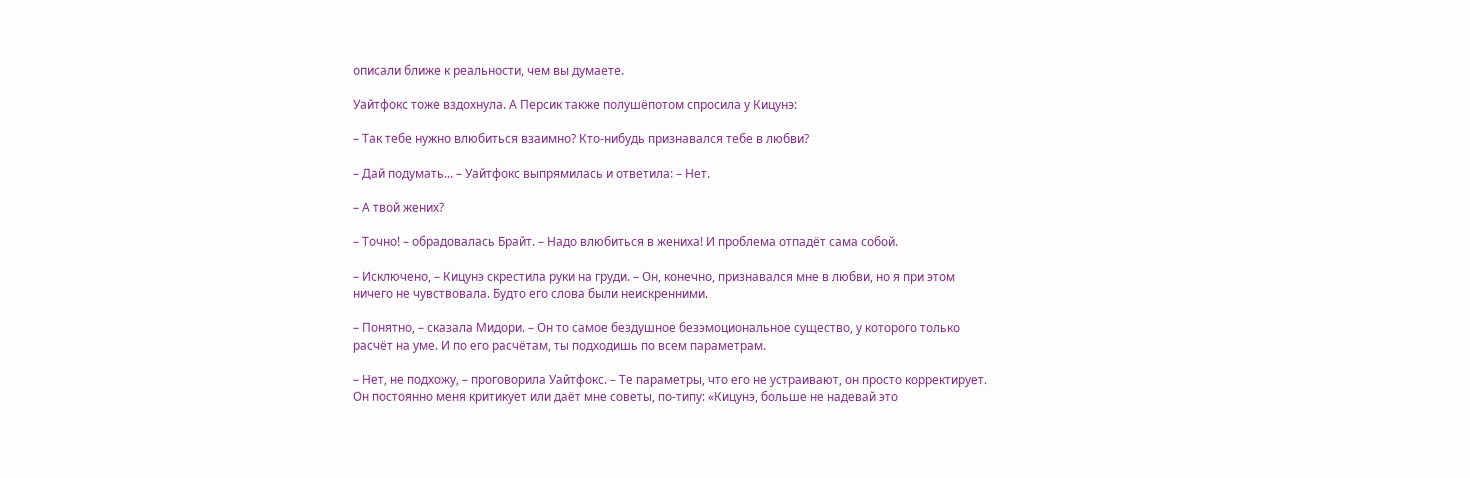описали ближе к реальности, чем вы думаете.

Уайтфокс тоже вздохнула. А Персик также полушёпотом спросила у Кицунэ:

– Так тебе нужно влюбиться взаимно? Кто-нибудь признавался тебе в любви?

– Дай подумать... – Уайтфокс выпрямилась и ответила: – Нет.

– А твой жених?

– Точно! – обрадовалась Брайт. – Надо влюбиться в жениха! И проблема отпадёт сама собой.

– Исключено, – Кицунэ скрестила руки на груди. – Он, конечно, признавался мне в любви, но я при этом ничего не чувствовала. Будто его слова были неискренними.

– Понятно, – сказала Мидори. – Он то самое бездушное безэмоциональное существо, у которого только расчёт на уме. И по его расчётам, ты подходишь по всем параметрам.

– Нет, не подхожу, – проговорила Уайтфокс. – Те параметры, что его не устраивают, он просто корректирует. Он постоянно меня критикует или даёт мне советы, по-типу: «Кицунэ, больше не надевай это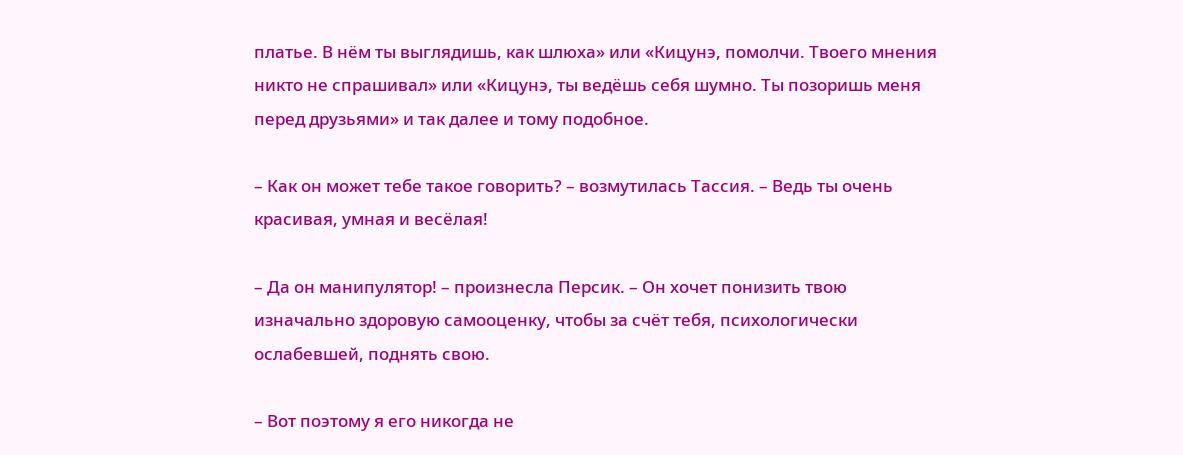платье. В нём ты выглядишь, как шлюха» или «Кицунэ, помолчи. Твоего мнения никто не спрашивал» или «Кицунэ, ты ведёшь себя шумно. Ты позоришь меня перед друзьями» и так далее и тому подобное.

– Как он может тебе такое говорить? – возмутилась Тассия. – Ведь ты очень красивая, умная и весёлая!

– Да он манипулятор! – произнесла Персик. – Он хочет понизить твою изначально здоровую самооценку, чтобы за счёт тебя, психологически ослабевшей, поднять свою.

– Вот поэтому я его никогда не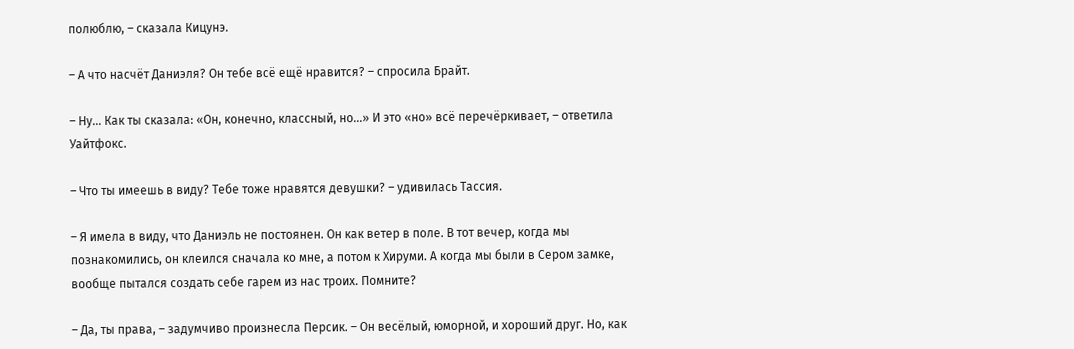полюблю, – сказала Кицунэ.

– А что насчёт Даниэля? Он тебе всё ещё нравится? – спросила Брайт.

– Ну... Как ты сказала: «Он, конечно, классный, но...» И это «но» всё перечёркивает, – ответила Уайтфокс.

– Что ты имеешь в виду? Тебе тоже нравятся девушки? – удивилась Тассия.

– Я имела в виду, что Даниэль не постоянен. Он как ветер в поле. В тот вечер, когда мы познакомились, он клеился сначала ко мне, а потом к Хируми. А когда мы были в Сером замке, вообще пытался создать себе гарем из нас троих. Помните?

– Да, ты права, – задумчиво произнесла Персик. – Он весёлый, юморной, и хороший друг. Но, как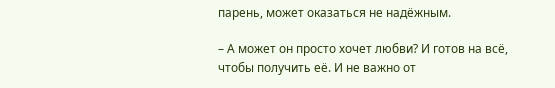парень, может оказаться не надёжным.

– А может он просто хочет любви? И готов на всё, чтобы получить её. И не важно от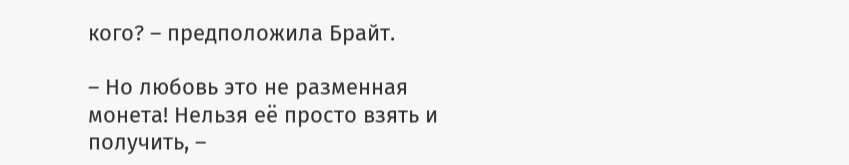кого? – предположила Брайт.

– Но любовь это не разменная монета! Нельзя её просто взять и получить, –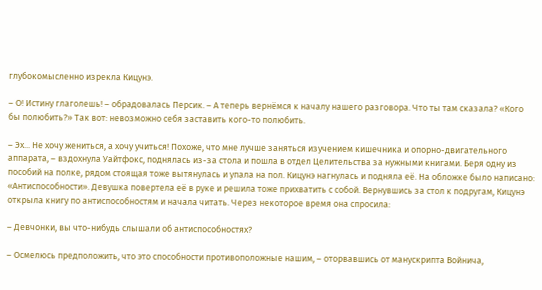глубокомысленно изрекла Кицунэ.

– О! Истину глаголешь! – обрадовалась Персик. – А теперь вернёмся к началу нашего разговора. Что ты там сказала? «Кого бы полюбить?» Так вот: невозможно себя заставить кого-то полюбить.

– Эх... Не хочу жениться, а хочу учиться! Похоже, что мне лучше заняться изучением кишечника и опорно-двигательного аппарата, – вздохнула Уайтфокс, поднялась из-за стола и пошла в отдел Целительства за нужными книгами. Беря одну из пособий на полке, рядом стоящая тоже вытянулась и упала на пол. Кицунэ нагнулась и подняла её. На обложке было написано: «Антиспособности». Девушка повертела её в руке и решила тоже прихватить с собой. Вернувшись за стол к подругам, Кицунэ открыла книгу по антиспособностям и начала читать. Через некоторое время она спросила:

– Девчонки, вы что-нибудь слышали об антиспособностях?

– Осмелюсь предположить, что это способности противоположные нашим, – оторвавшись от манускрипта Войнича,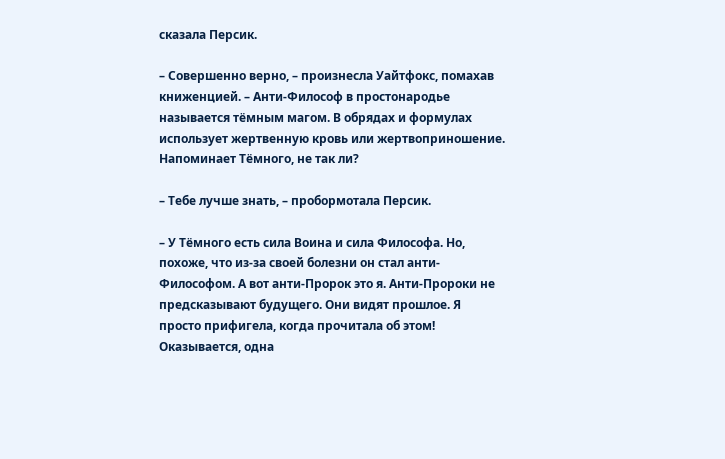сказала Персик.

– Совершенно верно, – произнесла Уайтфокс, помахав книженцией. – Анти-Философ в простонародье называется тёмным магом. В обрядах и формулах использует жертвенную кровь или жертвоприношение. Напоминает Тёмного, не так ли?

– Тебе лучше знать, – пробормотала Персик.

– У Тёмного есть сила Воина и сила Философа. Но, похоже, что из-за своей болезни он стал анти-Философом. А вот анти-Пророк это я. Анти-Пророки не предсказывают будущего. Они видят прошлое. Я просто прифигела, когда прочитала об этом! Оказывается, одна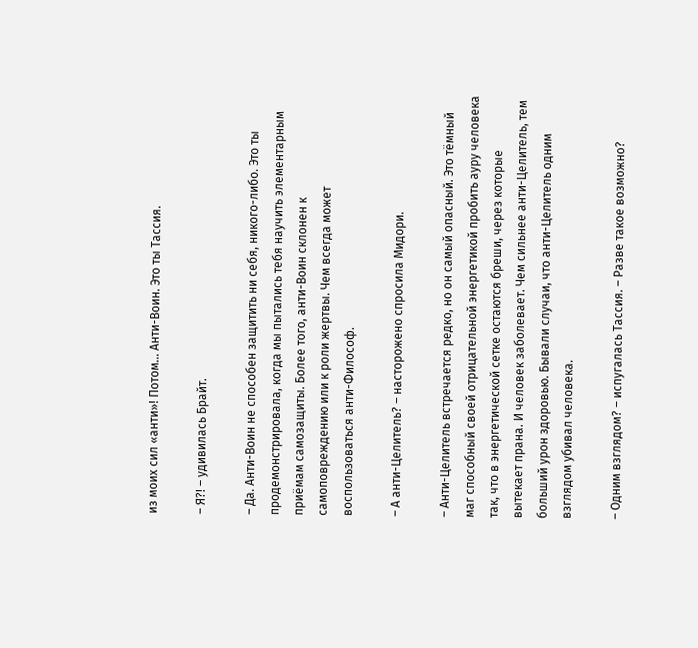из моих сил «анти»! Потом... Анти-Воин. Это ты Тассия.

– Я?! – удивилась Брайт.

– Да. Анти-Воин не способен защитить ни себя, никого-либо. Это ты продемонстрировала, когда мы пытались тебя научить элементарным приёмам самозащиты. Более того, анти-Воин склонен к самоповреждению или к роли жертвы. Чем всегда может воспользоваться анти-Философ.

– А анти-Целитель? – насторожено спросила Мидори.

– Анти-Целитель встречается редко, но он самый опасный. Это тёмный маг способный своей отрицательной энергетикой пробить ауру человека так, что в энергетической сетке остаются бреши, через которые вытекает прана. И человек заболевает. Чем сильнее анти-Целитель, тем больший урон здоровью. Бывали случаи, что анти-Целитель одним взглядом убивал человека.

– Одним взглядом? – испугалась Тассия. – Разве такое возможно?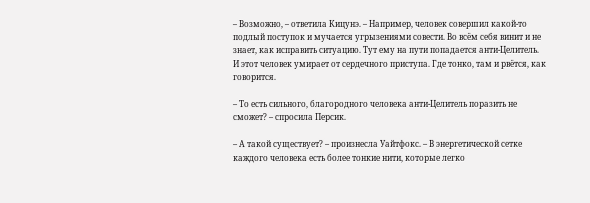– Возможно, – ответила Кицунэ. – Например, человек совершил какой-то подлый поступок и мучается угрызениями совести. Во всём себя винит и не знает, как исправить ситуацию. Тут ему на пути попадается анти-Целитель. И этот человек умирает от сердечного приступа. Где тонко, там и рвётся, как говорится.

– То есть сильного, благородного человека анти-Целитель поразить не сможет? – спросила Персик.

– А такой существует? – произнесла Уайтфокс. – В энергетической сетке каждого человека есть более тонкие нити, которые легко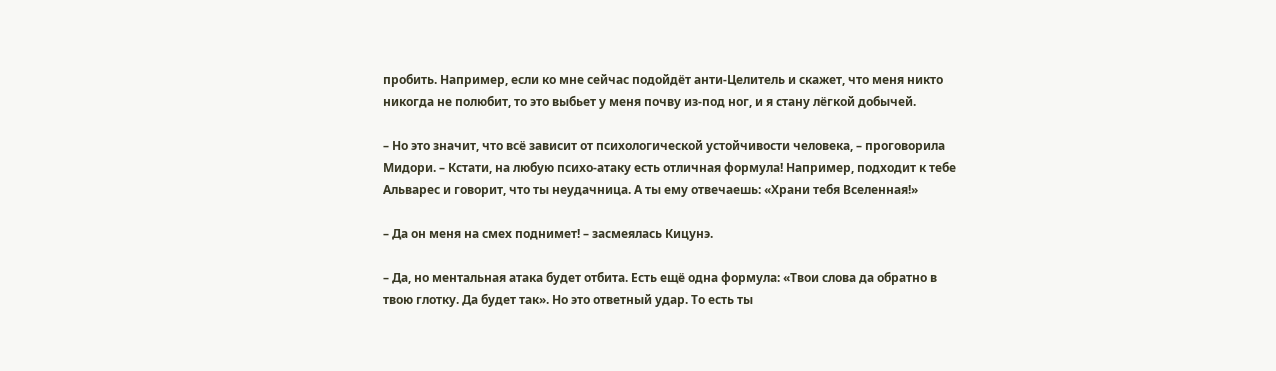пробить. Например, если ко мне сейчас подойдёт анти-Целитель и скажет, что меня никто никогда не полюбит, то это выбьет у меня почву из-под ног, и я стану лёгкой добычей.

– Но это значит, что всё зависит от психологической устойчивости человека, – проговорила Мидори. – Кстати, на любую психо-атаку есть отличная формула! Например, подходит к тебе Альварес и говорит, что ты неудачница. А ты ему отвечаешь: «Храни тебя Вселенная!»

– Да он меня на смех поднимет! – засмеялась Кицунэ.

– Да, но ментальная атака будет отбита. Есть ещё одна формула: «Твои слова да обратно в твою глотку. Да будет так». Но это ответный удар. То есть ты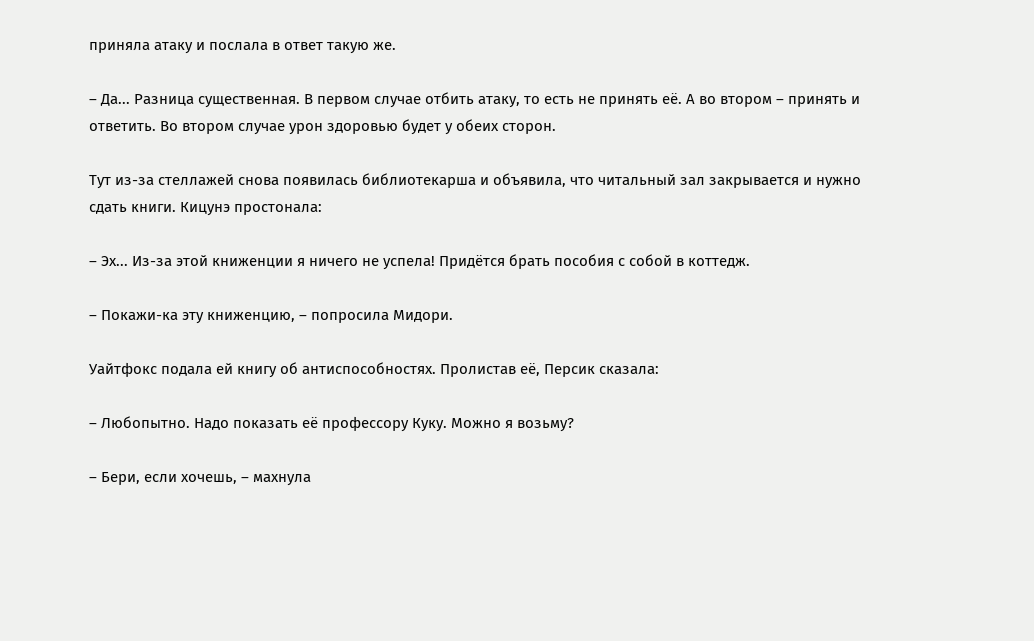приняла атаку и послала в ответ такую же.

– Да... Разница существенная. В первом случае отбить атаку, то есть не принять её. А во втором – принять и ответить. Во втором случае урон здоровью будет у обеих сторон.

Тут из-за стеллажей снова появилась библиотекарша и объявила, что читальный зал закрывается и нужно сдать книги. Кицунэ простонала:

– Эх... Из-за этой книженции я ничего не успела! Придётся брать пособия с собой в коттедж.

– Покажи-ка эту книженцию, – попросила Мидори.

Уайтфокс подала ей книгу об антиспособностях. Пролистав её, Персик сказала:

– Любопытно. Надо показать её профессору Куку. Можно я возьму?

– Бери, если хочешь, – махнула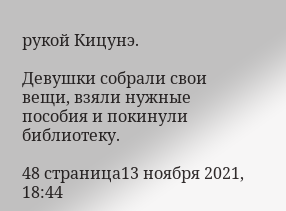рукой Кицунэ.

Девушки собрали свои вещи, взяли нужные пособия и покинули библиотеку.

48 страница13 ноября 2021, 18:44